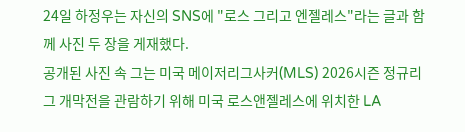24일 하정우는 자신의 SNS에 "로스 그리고 엔젤레스"라는 글과 함께 사진 두 장을 게재했다.
공개된 사진 속 그는 미국 메이저리그사커(MLS) 2026시즌 정규리그 개막전을 관람하기 위해 미국 로스앤젤레스에 위치한 LA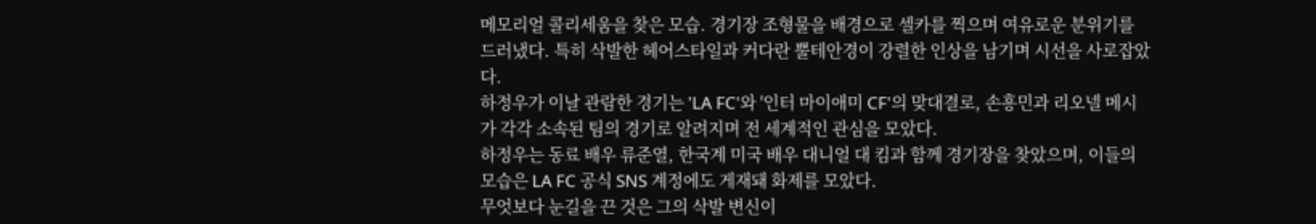메모리얼 콜리세움을 찾은 모습. 경기장 조형물을 배경으로 셀카를 찍으며 여유로운 분위기를 드러냈다. 특히 삭발한 헤어스타일과 커다란 뿔테안경이 강렬한 인상을 남기며 시선을 사로잡았다.
하정우가 이날 관람한 경기는 'LA FC'와 '인터 마이애미 CF'의 맞대결로, 손흥민과 리오넬 메시가 각각 소속된 팀의 경기로 알려지며 전 세계적인 관심을 모았다.
하정우는 동료 배우 류준열, 한국계 미국 배우 대니얼 대 킴과 함께 경기장을 찾았으며, 이들의 모습은 LA FC 공식 SNS 계정에도 게재돼 화제를 모았다.
무엇보다 눈길을 끈 것은 그의 삭발 변신이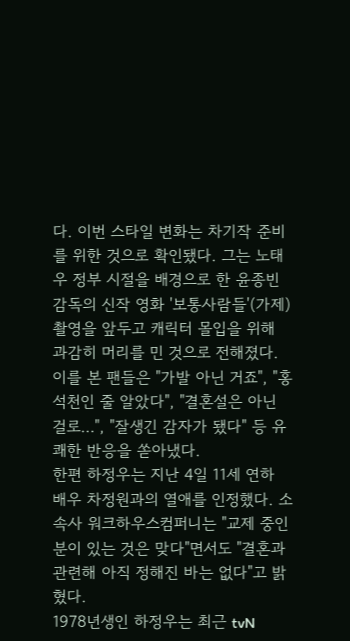다. 이번 스타일 변화는 차기작 준비를 위한 것으로 확인됐다. 그는 노태우 정부 시절을 배경으로 한 윤종빈 감독의 신작 영화 '보통사람들'(가제) 촬영을 앞두고 캐릭터 몰입을 위해 과감히 머리를 민 것으로 전해졌다.
이를 본 팬들은 "가발 아닌 거죠", "홍석천인 줄 알았다", "결혼설은 아닌 걸로…", "잘생긴 감자가 됐다" 등 유쾌한 반응을 쏟아냈다.
한편 하정우는 지난 4일 11세 연하 배우 차정원과의 열애를 인정했다. 소속사 워크하우스컴퍼니는 "교제 중인 분이 있는 것은 맞다"면서도 "결혼과 관련해 아직 정해진 바는 없다"고 밝혔다.
1978년생인 하정우는 최근 tvN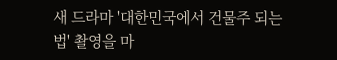새 드라마 '대한민국에서 건물주 되는 법' 촬영을 마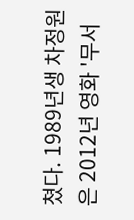쳤다. 1989년생 차정원은 2012년 영화 '무서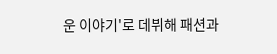운 이야기'로 데뷔해 패션과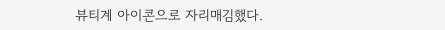뷰티계 아이콘으로 자리매김했다.